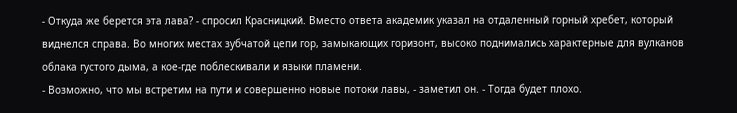- Откуда же берется эта лава? - спросил Красницкий. Вместо ответа академик указал на отдаленный горный хребет, который виднелся справа. Во многих местах зубчатой цепи гор, замыкающих горизонт, высоко поднимались характерные для вулканов облака густого дыма, а кое-где поблескивали и языки пламени.
- Возможно, что мы встретим на пути и совершенно новые потоки лавы, - заметил он. - Тогда будет плохо.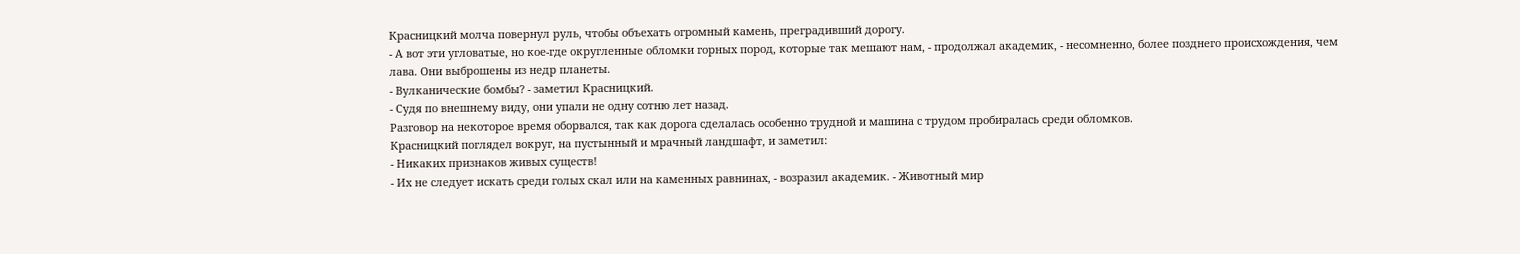Красницкий молча повернул руль, чтобы объехать огромный камень, преградивший дорогу.
- А вот эти угловатые, но кое-где округленные обломки горных пород, которые так мешают нам, - продолжал академик, - несомненно, более позднего происхождения, чем лава. Они выброшены из недр планеты.
- Вулканические бомбы? - заметил Красницкий.
- Судя по внешнему виду, они упали не одну сотню лет назад.
Разговор на некоторое время оборвался, так как дорога сделалась особенно трудной и машина с трудом пробиралась среди обломков.
Красницкий поглядел вокруг, на пустынный и мрачный ландшафт, и заметил:
- Никаких признаков живых существ!
- Их не следует искать среди голых скал или на каменных равнинах, - возразил академик. - Животный мир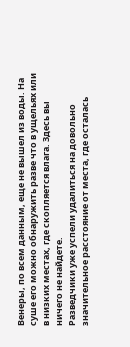Венеры, по всем данным, еще не вышел из воды. На суше его можно обнаружить разве что в ущельях или в низких местах, где скопляется влага. Здесь вы ничего не найдете.
Разведчики уже успели удалиться на довольно значительное расстояние от места, где осталась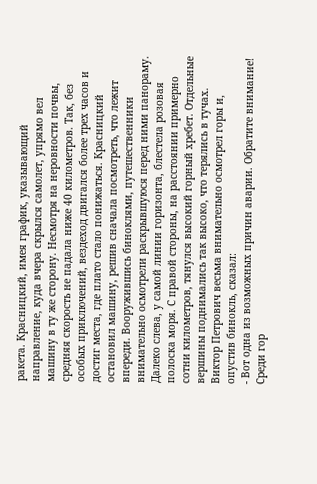ракета. Красницкий, имея график, указывающий направление, куда вчера скрылся самолет, упрямо вел машину в ту же сторону. Несмотря на неровности почвы, средняя скорость не падала ниже 40 километров. Так, без особых приключений, вездеход двигался более трех часов и достиг места, где плато стало понижаться. Красницкий остановил машину, решив сначала посмотреть, что лежит впереди. Вооружившись биноклями, путешественники внимательно осмотрели раскрывшуюся перед ними панораму.
Далеко слева, у самой линии горизонта, блестела розовая полоска моря. С правой стороны, на расстоянии примерно сотни километров, тянулся высокий горный хребет. Отдельные вершины поднимались так высоко, что терялись в тучах.
Виктор Петрович весьма внимательно осмотрел горы и, опустив бинокль, сказал:
- Вот одна из возможных причин аварии. Обратите внимание! Среди гор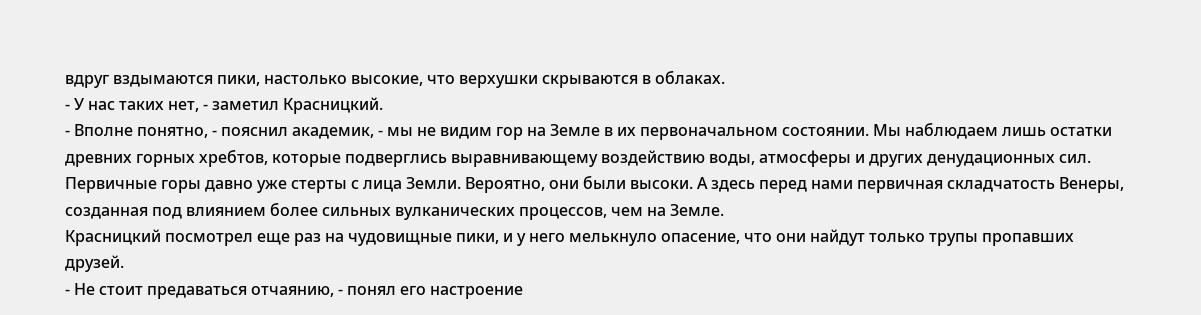вдруг вздымаются пики, настолько высокие, что верхушки скрываются в облаках.
- У нас таких нет, - заметил Красницкий.
- Вполне понятно, - пояснил академик, - мы не видим гор на Земле в их первоначальном состоянии. Мы наблюдаем лишь остатки древних горных хребтов, которые подверглись выравнивающему воздействию воды, атмосферы и других денудационных сил. Первичные горы давно уже стерты с лица Земли. Вероятно, они были высоки. А здесь перед нами первичная складчатость Венеры, созданная под влиянием более сильных вулканических процессов, чем на Земле.
Красницкий посмотрел еще раз на чудовищные пики, и у него мелькнуло опасение, что они найдут только трупы пропавших друзей.
- Не стоит предаваться отчаянию, - понял его настроение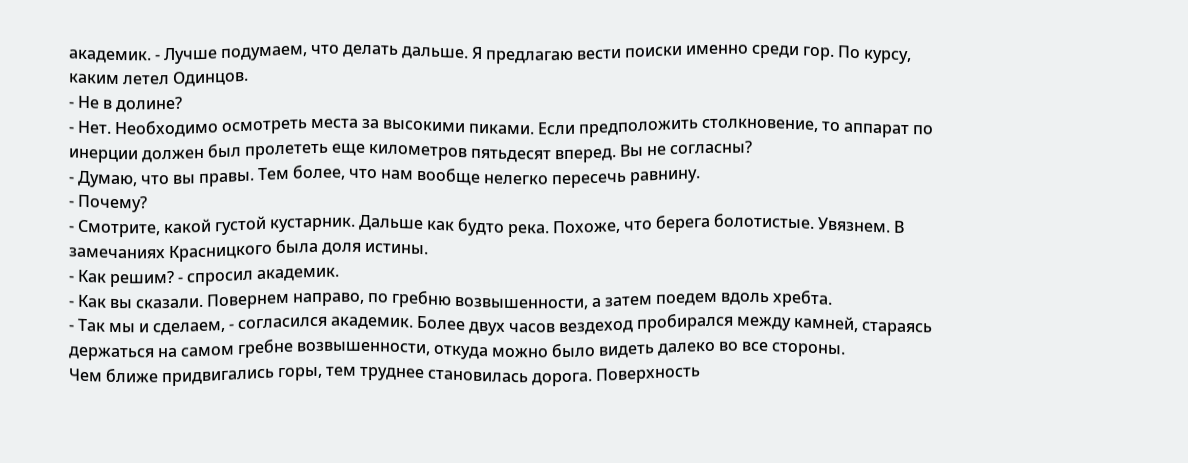академик. - Лучше подумаем, что делать дальше. Я предлагаю вести поиски именно среди гор. По курсу, каким летел Одинцов.
- Не в долине?
- Нет. Необходимо осмотреть места за высокими пиками. Если предположить столкновение, то аппарат по инерции должен был пролететь еще километров пятьдесят вперед. Вы не согласны?
- Думаю, что вы правы. Тем более, что нам вообще нелегко пересечь равнину.
- Почему?
- Смотрите, какой густой кустарник. Дальше как будто река. Похоже, что берега болотистые. Увязнем. В замечаниях Красницкого была доля истины.
- Как решим? - спросил академик.
- Как вы сказали. Повернем направо, по гребню возвышенности, а затем поедем вдоль хребта.
- Так мы и сделаем, - согласился академик. Более двух часов вездеход пробирался между камней, стараясь держаться на самом гребне возвышенности, откуда можно было видеть далеко во все стороны.
Чем ближе придвигались горы, тем труднее становилась дорога. Поверхность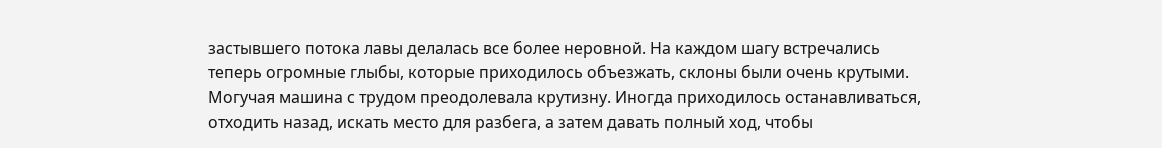застывшего потока лавы делалась все более неровной. На каждом шагу встречались теперь огромные глыбы, которые приходилось объезжать, склоны были очень крутыми. Могучая машина с трудом преодолевала крутизну. Иногда приходилось останавливаться, отходить назад, искать место для разбега, а затем давать полный ход, чтобы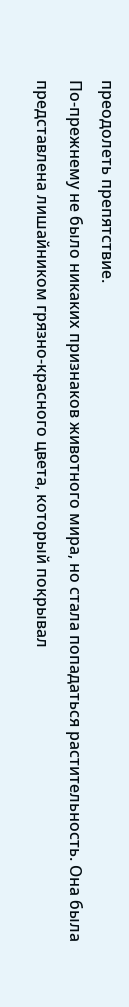преодолеть препятствие.
По-прежнему не было никаких признаков животного мира, но стала попадаться растительность. Она была представлена лишайником грязно-красного цвета, который покрывал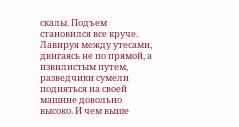скалы. Подъем становился все круче. Лавируя между утесами, двигаясь не по прямой, а извилистым путем, разведчики сумели подняться на своей машине довольно высоко. И чем выше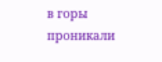в горы проникали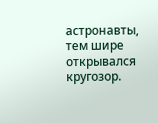астронавты, тем шире открывался кругозор.